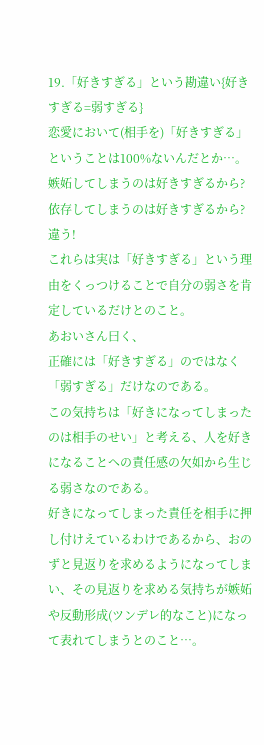19.「好きすぎる」という勘違い{好きすぎる=弱すぎる}
恋愛において(相手を)「好きすぎる」ということは100%ないんだとか…。
嫉妬してしまうのは好きすぎるから? 依存してしまうのは好きすぎるから? 違う!
これらは実は「好きすぎる」という理由をくっつけることで自分の弱さを肯定しているだけとのこと。
あおいさん曰く、
正確には「好きすぎる」のではなく「弱すぎる」だけなのである。
この気持ちは「好きになってしまったのは相手のせい」と考える、人を好きになることへの責任感の欠如から生じる弱さなのである。
好きになってしまった責任を相手に押し付けえているわけであるから、おのずと見返りを求めるようになってしまい、その見返りを求める気持ちが嫉妬や反動形成(ツンデレ的なこと)になって表れてしまうとのこと…。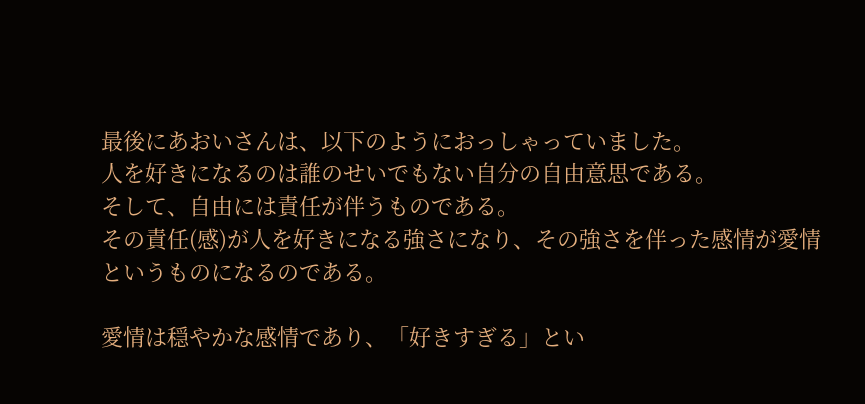最後にあおいさんは、以下のようにおっしゃっていました。
人を好きになるのは誰のせいでもない自分の自由意思である。
そして、自由には責任が伴うものである。
その責任(感)が人を好きになる強さになり、その強さを伴った感情が愛情というものになるのである。

愛情は穏やかな感情であり、「好きすぎる」とい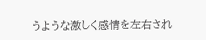うような激しく感情を左右され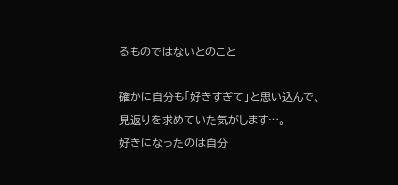るものではないとのこと

確かに自分も「好きすぎて」と思い込んで、見返りを求めていた気がします…。
好きになったのは自分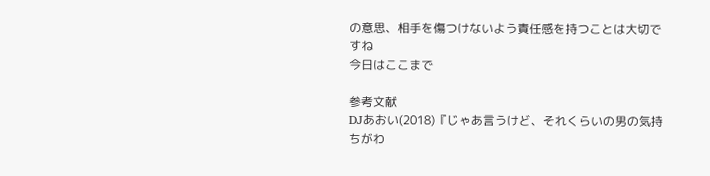の意思、相手を傷つけないよう責任感を持つことは大切ですね
今日はここまで

参考文献
DJあおい(2018)『じゃあ言うけど、それくらいの男の気持ちがわ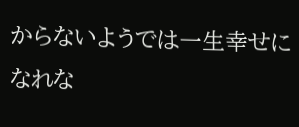からないようでは一生幸せになれな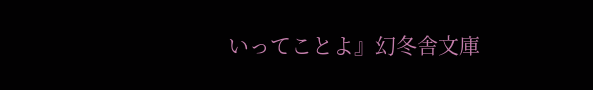いってことよ』幻冬舎文庫